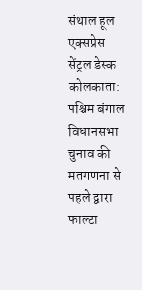संथाल हूल एक्सप्रेस सेंट्रल डेस्क
कोलकाता: पश्चिम बंगाल विधानसभा चुनाव की मतगणना से पहले द्वारा फाल्टा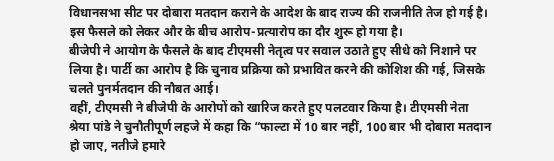विधानसभा सीट पर दोबारा मतदान कराने के आदेश के बाद राज्य की राजनीति तेज हो गई है। इस फैसले को लेकर और के बीच आरोप-प्रत्यारोप का दौर शुरू हो गया है।
बीजेपी ने आयोग के फैसले के बाद टीएमसी नेतृत्व पर सवाल उठाते हुए सीधे को निशाने पर लिया है। पार्टी का आरोप है कि चुनाव प्रक्रिया को प्रभावित करने की कोशिश की गई, जिसके चलते पुनर्मतदान की नौबत आई।
वहीं, टीएमसी ने बीजेपी के आरोपों को खारिज करते हुए पलटवार किया है। टीएमसी नेता श्रेया पांडे ने चुनौतीपूर्ण लहजे में कहा कि “फाल्टा में 10 बार नहीं, 100 बार भी दोबारा मतदान हो जाए, नतीजे हमारे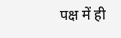पक्ष में ही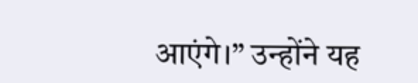आएंगे।” उन्होंने यह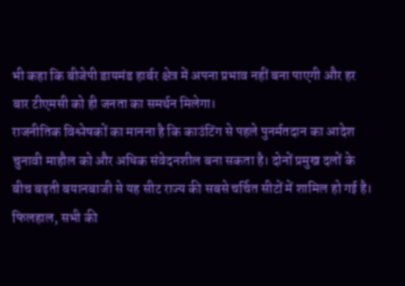भी कहा कि बीजेपी डायमंड हार्बर क्षेत्र में अपना प्रभाव नहीं बना पाएगी और हर बार टीएमसी को ही जनता का समर्थन मिलेगा।
राजनीतिक विश्लेषकों का मानना है कि काउंटिंग से पहले पुनर्मतदान का आदेश चुनावी माहौल को और अधिक संवेदनशील बना सकता है। दोनों प्रमुख दलों के बीच बढ़ती बयानबाजी से यह सीट राज्य की सबसे चर्चित सीटों में शामिल हो गई है।
फिलहाल, सभी की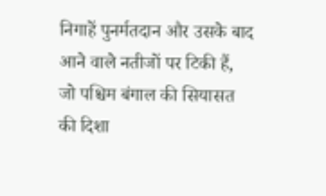निगाहें पुनर्मतदान और उसके बाद आने वाले नतीजों पर टिकी हैं, जो पश्चिम बंगाल की सियासत की दिशा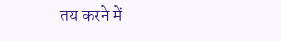तय करने में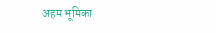अहम भूमिका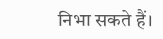निभा सकते हैं।